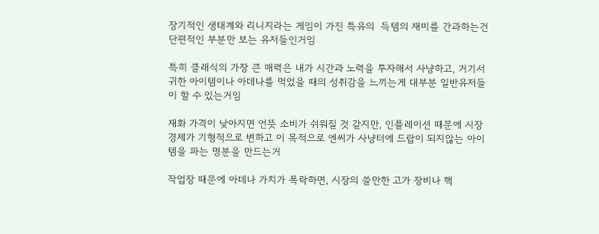장기적인 생태계와 리니지라는 게임이 가진 특유의  득템의 재미를 간과하는건 단편적인 부분만 보는 유저들인거임

특히 클래식의 가장 큰 매력은 내가 시간과 노력을 투자해서 사냥하고, 거기서 귀한 아이템이나 아데나를 먹었을 때의 성취감을 느끼는게 대부분 일반유저들이 할 수 있는거임

재화 가격이 낮아지면 언뜻 소비가 쉬워질 것 같지만, 인플레이션 때문에 시장 경제가 기형적으로 변하고 이 목적으로 엔씨가 사냥터에 드랍이 되지않는 아이템을 파는 명분을 만드는거

작업장 때문에 아데나 가치가 폭락하면, 시장의 쓸만한 고가 장비나 핵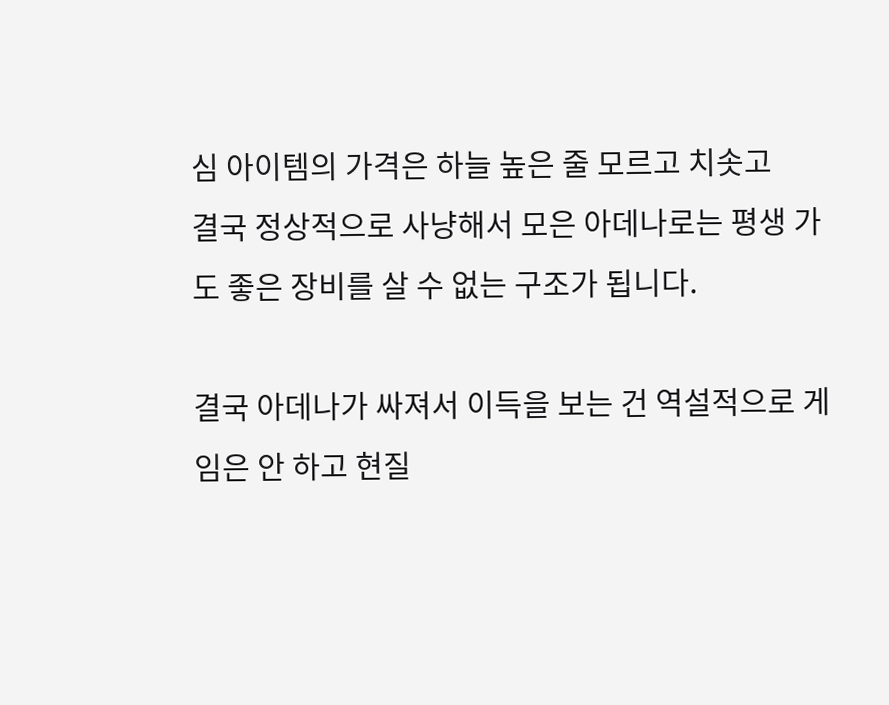심 아이템의 가격은 하늘 높은 줄 모르고 치솟고
결국 정상적으로 사냥해서 모은 아데나로는 평생 가도 좋은 장비를 살 수 없는 구조가 됩니다.

결국 아데나가 싸져서 이득을 보는 건 역설적으로 게임은 안 하고 현질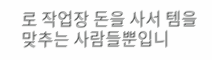로 작업장 돈을 사서 템을 맞추는 사람들뿐입니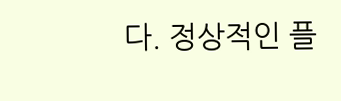다. 정상적인 플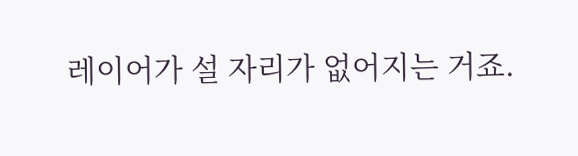레이어가 설 자리가 없어지는 거죠.